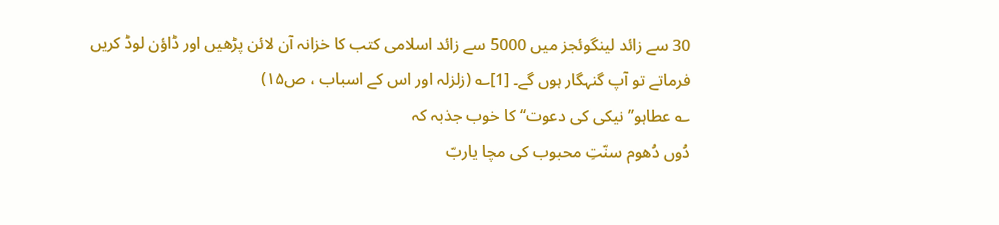30 سے زائد لینگوئجز میں 5000 سے زائد اسلامی کتب کا خزانہ آن لائن پڑھیں اور ڈاؤن لوڈ کریں
فرماتے تو آپ گنہگار ہوں گے۔ [1]؎ (زلزلہ اور اس کے اسباب ، ص۱۵)
؎ عطاہو’’ نیکی کی دعوت‘‘ کا خوب جذبہ کہ
دُوں دُھوم سنّتِ محبوب کی مچا یاربّ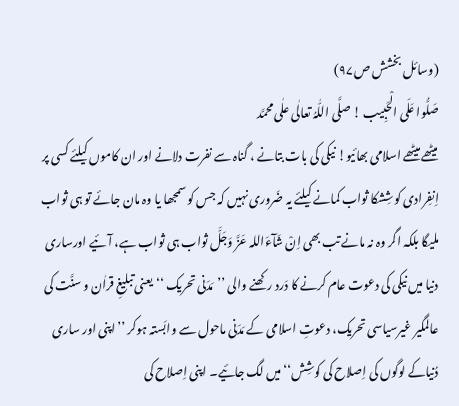(وسائل بخشش ص۹۷)
صَلُّوا عَلَی الْحَبِیب ! صلَّی اللّٰہُ تعالٰی علٰی محمَّد
میٹھے میٹھے اسلامی بھائیو! نیکی کی بات بتانے ، گناہ سے نفرت دلانے اور ان کاموں کیلئے کسی پر اِنفِرادی کوشِشکا ثواب کمانے کیلئے یہ ضَروری نہیں کہ جس کو سمجھا یا وہ مان جائے تو ہی ثواب ملیگا بلکہ اگر وہ نہ مانے تب بھی اِنْ شَآءَاللہ عَزَّ وَجَلَّ ثواب ہی ثواب ہے، آئیے اورساری دنیا میں نیکی کی دعوت عام کرنے کا دَرد رکھنے والی ’’مَدَنی تحریک ‘‘یعنی تبلیغِ قراٰن و سنَّت کی عالمگیر غیرسیاسی تحریک، دعوتِ اسلامی کے مَدَنی ماحول سے وابَستہ ہوکر ’’اپنی اور ساری دُنیاکے لوگوں کی اِصلاح کی کوشِش‘‘میں لگ جائیے۔ اپنی اِصلاح کی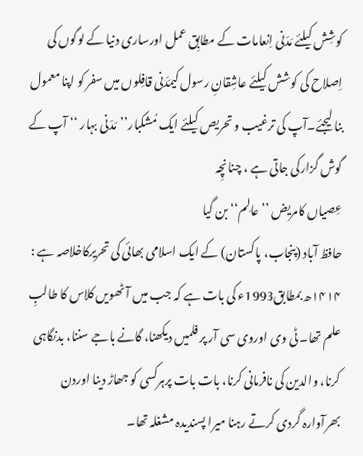کوشِش کیلئے مَدَنی اِنعامات کے مطابِق عمل اورساری دنیا کے لوگوں کی اِصلاح کی کوشش کیلئے عاشِقانِ رسول کیمَدَنی قافِلوں میں سفر کو اپنا معمول بنا لیجئے۔آپ کی ترغیب و تحریص کیلئے ایک مُشکبار’’مَدَنی بہار ‘‘ آپ کے گوش گزارکی جاتی ہے ، چنانچِہ
عِصیاں کامریض ’’عالِم‘‘ بن گیا
حافظ آباد (پنجاب، پاکستان) کے ایک اسلامی بھائی کی تحریرکاخلاصہ ہے : ۱۴۱۴ھ بمطابق1993ء کی بات ہے کہ جب میں آٹھویں کلاس کا طالبِ علم تھا۔ ٹی وی اوروی سی آر پر فلمیں دیکھنا، گانے باجے سننا، بدنگاہی کرنا، والدین کی نافرمانی کرنا، بات بات پرہرکسی کو جھاڑ دینا اوردن بھرآوارہ گردی کرتے رہنا میرا پسندیدہ مشغلہ تھا۔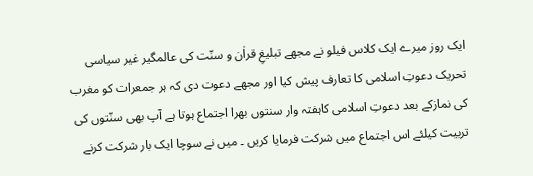ایک روز میرے ایک کلاس فیلو نے مجھے تبلیغِ قراٰن و سنّت کی عالمگیر غیر سیاسی تحریک دعوتِ اسلامی کا تعارف پیش کیا اور مجھے دعوت دی کہ ہر جمعرات کو مغرب کی نمازکے بعد دعوتِ اسلامی کاہفتہ وار سنتوں بھرا اجتماع ہوتا ہے آپ بھی سنّتوں کی تربیت کیلئے اس اجتماع میں شرکت فرمایا کریں ۔ میں نے سوچا ایک بار شرکت کرنے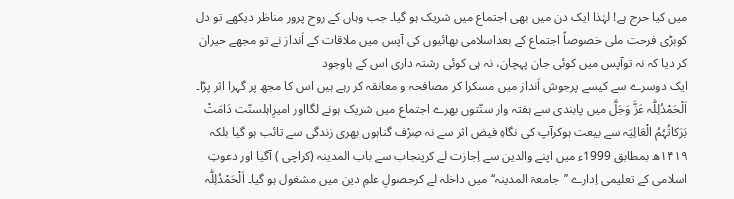میں کیا حرج ہے! لہٰذا ایک دن میں بھی اجتماع میں شریک ہو گیا۔ جب وہاں کے روح پرور مناظر دیکھے تو دل کوبڑی فرحت ملی خصوصاً اجتماع کے بعداسلامی بھائیوں کی آپس میں ملاقات کے اَنداز نے تو مجھے حیران کر دیا کہ نہ توآپس میں کوئی جان پہچان، نہ ہی کوئی رشتہ داری اس کے باوجود
ایک دوسرے سے کیسے پرجوش اَنداز میں مسکرا کر مصافحہ و معانقہ کر رہے ہیں اس کا مجھ پر گہرا اثر پڑا۔ اَلْحَمْدُلِلّٰہ عَزَّ وَجَلَّ میں پابندی سے ہفتہ وار سنّتوں بھرے اجتماع میں شریک ہونے لگااور امیرِاہلسنّت دَامَتْ بَرَکاتُہُمُ الْعَالِیَہ سے بیعت ہوکرآپ کی نگاہِ فیض اثر سے نہ صِرْف گناہوں بھری زندگی سے تائب ہو گیا بلکہ ۱۴۱۹ھ بمطابق 1999ء میں اپنے والدین سے اِجازت لے کرپنجاب سے باب المدینہ (کراچی ) آگیا اور دعوتِ اسلامی کے تعلیمی اِدارے ’’جامعۃ المدینہ‘‘ میں داخلہ لے کرحصولِ علمِ دین میں مشغول ہو گیا۔ اَلْحَمْدُلِلّٰہ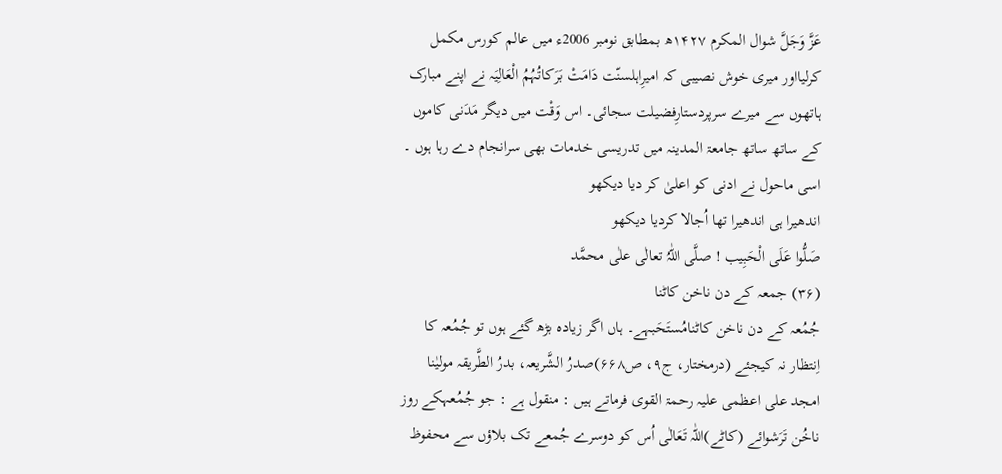عَزَّ وَجَلَّ شوال المکرم ۱۴۲۷ھ بمطابق نومبر 2006ء میں عالم کورس مکمل کرلیااور میری خوش نصیبی کہ امیرِاہلسنّت دَامَتْ بَرَکاتُہُمُ الْعَالِیَہ نے اپنے مبارک ہاتھوں سے میرے سرپردستارِفضیلت سجائی۔ اس وَقْت میں دیگر مَدَنی کاموں کے ساتھ ساتھ جامعۃ المدینہ میں تدریسی خدمات بھی سرانجام دے رہا ہوں ۔
اسی ماحول نے ادنی کو اعلیٰ کر دیا دیکھو
اندھیرا ہی اندھیرا تھا اُجالا کردیا دیکھو
صَلُّوا عَلَی الْحَبِیب ! صلَّی اللّٰہُ تعالٰی علٰی محمَّد
(۳۶) جمعہ کے دن ناخن کاٹنا
جُمُعہ کے دن ناخن کاٹنامُستَحَبہے۔ ہاں اگر زیادہ بڑھ گئے ہوں تو جُمُعہ کا اِنتظار نہ کیجئے (درمختار، ج۹، ص۶۶۸)صدرُ الشَّریعہ، بدرُ الطَّریقہ مولیٰنا امجد علی اعظمی علیہ رحمۃ القوی فرماتے ہیں : منقول ہے : جو جُمُعہکے روز ناخُن تَرَشوائے (کاٹے)اللّٰہ تَعَالٰی اُس کو دوسرے جُمعے تک بلاؤں سے محفوظ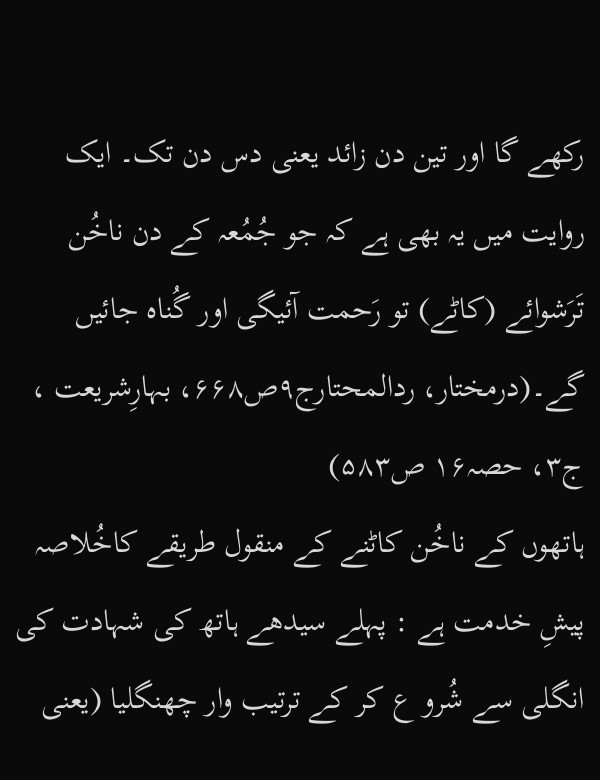رکھے گا اور تین دن زائد یعنی دس دن تک۔ ایک روایت میں یہ بھی ہے کہ جو جُمُعہ کے دن ناخُن تَرَشوائے (کاٹے) تو رَحمت آئیگی اور گُناہ جائیں گے۔(درمختار، ردالمحتارج۹ص۶۶۸، بہارِشریعت ، ج۳، حصہ۱۶ ص۵۸۳)
ہاتھوں کے ناخُن کاٹنے کے منقول طریقے کاخُلاصہ پیشِ خدمت ہے : پہلے سیدھے ہاتھ کی شہادت کی انگلی سے شُرو ع کر کے ترتیب وار چھنگلیا (یعنی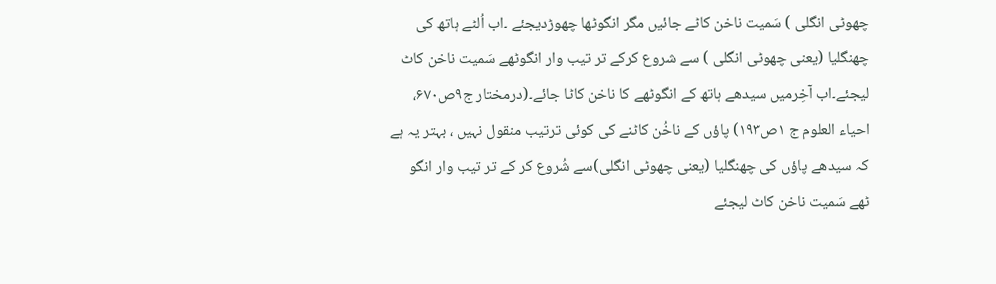چھوٹی انگلی ) سَمیت ناخن کاٹے جائیں مگر انگوٹھا چھوڑدیجئے ۔اب اُلٹے ہاتھ کی چھنگلیا (یعنی چھوٹی انگلی ) سے شروع کرکے تر تیب وار انگوٹھے سَمیت ناخن کاٹ لیجئے۔اب آخِرمیں سیدھے ہاتھ کے انگوٹھے کا ناخن کاٹا جائے۔(درمختار ج۹ص۶۷۰، احیاء العلوم ج ۱ص۱۹۳) پاؤں کے ناخُن کاٹنے کی کوئی ترتیب منقول نہیں ، بہتر یہ ہے کہ سیدھے پاؤں کی چھنگلیا (یعنی چھوٹی انگلی)سے شُروع کر کے تر تیب وار انگو ٹھے سَمیت ناخن کاٹ لیجئے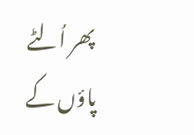پھر اُلٹے پاؤں کے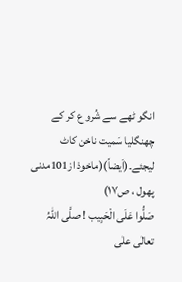انگو ٹھے سے شُرو ع کر کے چھنگلیا سَمیت ناخن کاٹ لیجئے۔(اَیضاً)(ماخوذ از101مدنی پھول ، ص۱۷)
صَلُّوا عَلَی الْحَبِیب ! صلَّی اللّٰہُ تعالٰی علٰی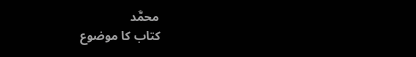محمَّد
کتاب کا موضوع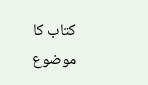کتاب کا موضوع